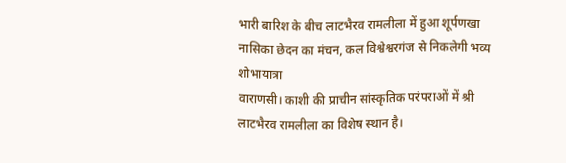भारी बारिश के बीच लाटभैरव रामलीला में हुआ शूर्पणखा नासिका छेदन का मंचन, कल विश्वेश्वरगंज से निकलेगी भव्य शोभायात्रा
वाराणसी। काशी की प्राचीन सांस्कृतिक परंपराओं में श्री लाटभैरव रामलीला का विशेष स्थान है।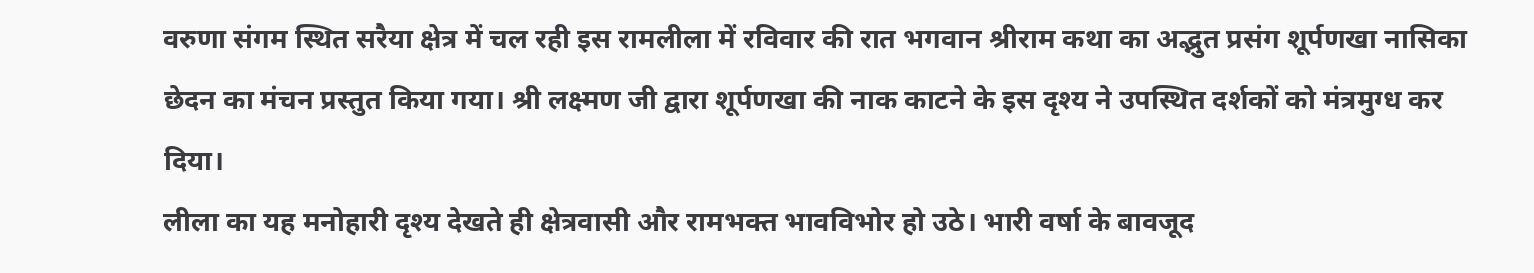वरुणा संगम स्थित सरैया क्षेत्र में चल रही इस रामलीला में रविवार की रात भगवान श्रीराम कथा का अद्भुत प्रसंग शूर्पणखा नासिका छेदन का मंचन प्रस्तुत किया गया। श्री लक्ष्मण जी द्वारा शूर्पणखा की नाक काटने के इस दृश्य ने उपस्थित दर्शकों को मंत्रमुग्ध कर दिया।
लीला का यह मनोहारी दृश्य देखते ही क्षेत्रवासी और रामभक्त भावविभोर हो उठे। भारी वर्षा के बावजूद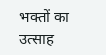भक्तों का उत्साह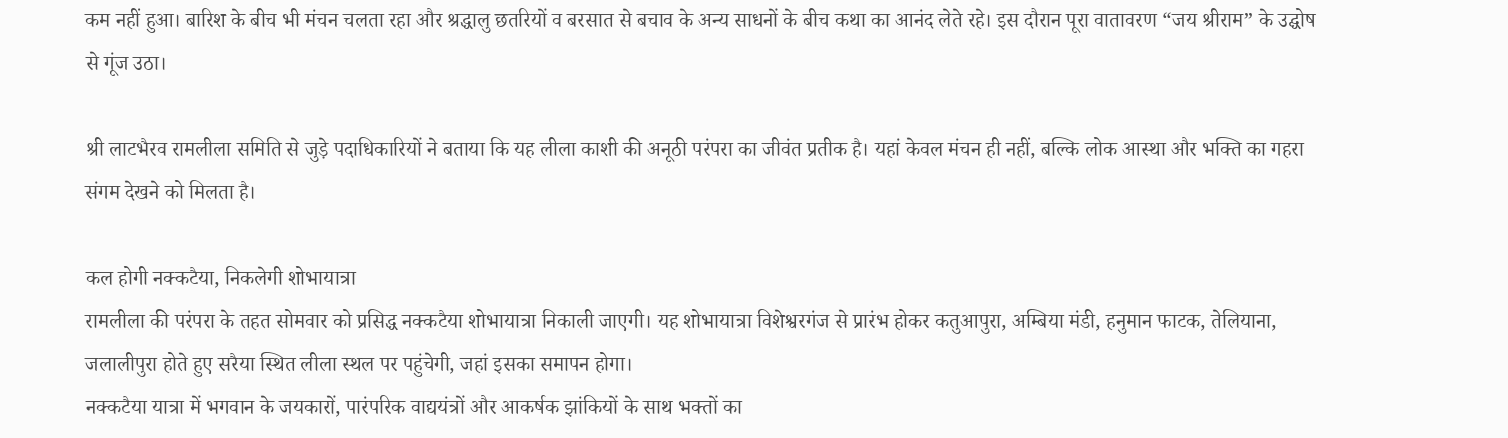कम नहीं हुआ। बारिश के बीच भी मंचन चलता रहा और श्रद्धालु छतरियों व बरसात से बचाव के अन्य साधनों के बीच कथा का आनंद लेते रहे। इस दौरान पूरा वातावरण “जय श्रीराम” के उद्घोष से गूंज उठा।

श्री लाटभैरव रामलीला समिति से जुड़े पदाधिकारियों ने बताया कि यह लीला काशी की अनूठी परंपरा का जीवंत प्रतीक है। यहां केवल मंचन ही नहीं, बल्कि लोक आस्था और भक्ति का गहरा संगम देखने को मिलता है।

कल होगी नक्कटैया, निकलेगी शोभायात्रा
रामलीला की परंपरा के तहत सोमवार को प्रसिद्ध नक्कटैया शोभायात्रा निकाली जाएगी। यह शोभायात्रा विशेश्वरगंज से प्रारंभ होकर कतुआपुरा, अम्बिया मंडी, हनुमान फाटक, तेलियाना, जलालीपुरा होते हुए सरैया स्थित लीला स्थल पर पहुंचेगी, जहां इसका समापन होगा।
नक्कटैया यात्रा में भगवान के जयकारों, पारंपरिक वाद्ययंत्रों और आकर्षक झांकियों के साथ भक्तों का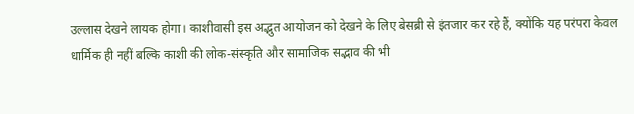उल्लास देखने लायक होगा। काशीवासी इस अद्भुत आयोजन को देखने के लिए बेसब्री से इंतजार कर रहे हैं, क्योंकि यह परंपरा केवल धार्मिक ही नहीं बल्कि काशी की लोक-संस्कृति और सामाजिक सद्भाव की भी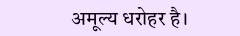अमूल्य धरोहर है।